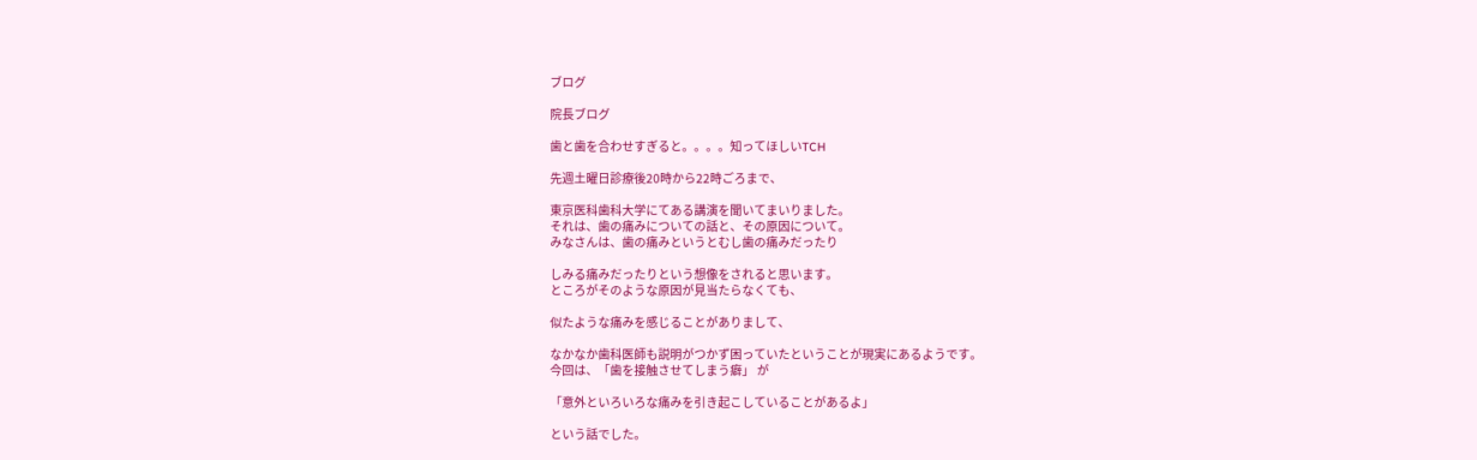ブログ

院長ブログ

歯と歯を合わせすぎると。。。。知ってほしいTCH

先週土曜日診療後20時から22時ごろまで、

東京医科歯科大学にてある講演を聞いてまいりました。
それは、歯の痛みについての話と、その原因について。
みなさんは、歯の痛みというとむし歯の痛みだったり

しみる痛みだったりという想像をされると思います。
ところがそのような原因が見当たらなくても、

似たような痛みを感じることがありまして、

なかなか歯科医師も説明がつかず困っていたということが現実にあるようです。
今回は、「歯を接触させてしまう癖」 が

「意外といろいろな痛みを引き起こしていることがあるよ」

という話でした。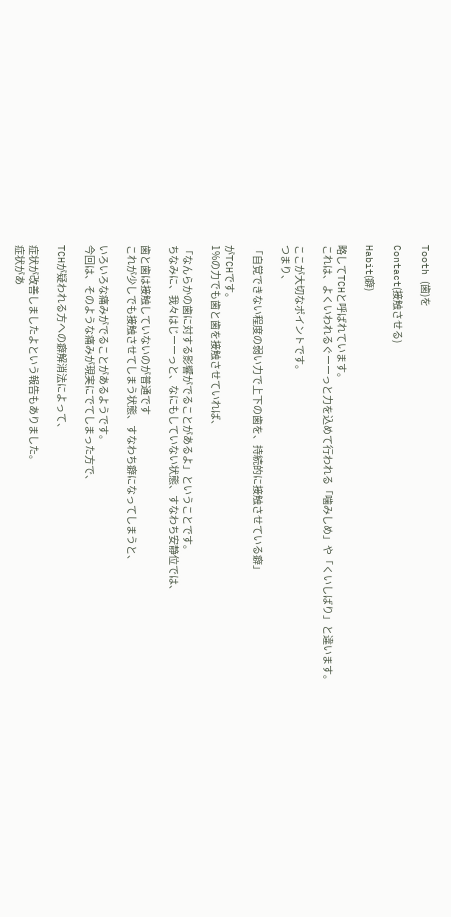Tooth (歯)を

Contact(接触させる)

Habit(癖)

略してTCHと呼ばれています。
これは、よくいわれるぐーーっと力を込めて行われる「噛みしめ」や「くいしばり」と違います。

ここが大切なポイントです。
つまり、

「自覚できない程度の弱い力で上下の歯を、持続的に接触させている癖」

がTCHです。
1%の力でも歯と歯を接触させていれば、

「なんらかの歯に対する影響がでることがあるよ」ということです。
ちなみに、我々はじーーっと、なにもしていない状態、すなわち安静位では、

歯と歯は接触していないのが普通です
これが少しでも接触させてしまう状態、すなわち癖になってしまうと、

いろいろな痛みがでることがあるようです。
今回は、そのような痛みが現実にでてしまった方で、

TCHが疑われる方への癖解消法によって、

症状が改善しましたよという報告もありました。
症状があ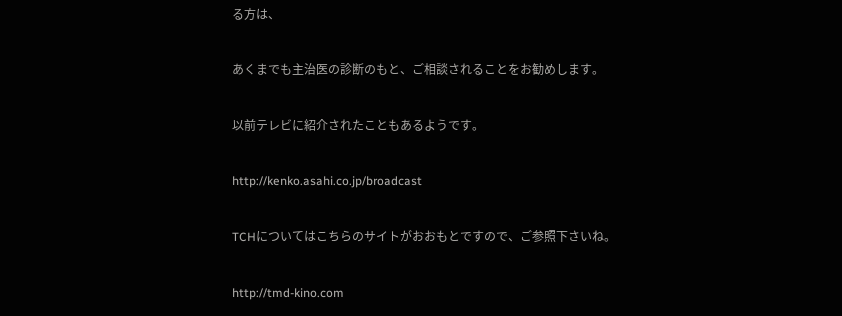る方は、

あくまでも主治医の診断のもと、ご相談されることをお勧めします。

以前テレビに紹介されたこともあるようです。

http://kenko.asahi.co.jp/broadcast

TCHについてはこちらのサイトがおおもとですので、ご参照下さいね。

http://tmd-kino.com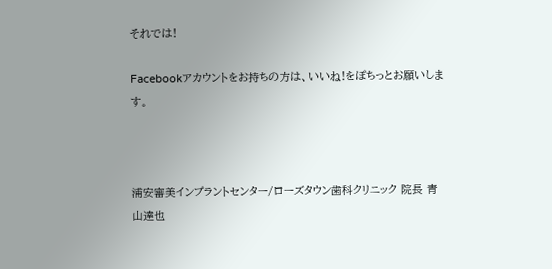それでは!

Facebookアカウントをお持ちの方は、いいね!をぽちっとお願いします。



浦安審美インプラントセンター/ローズタウン歯科クリニック 院長 青山達也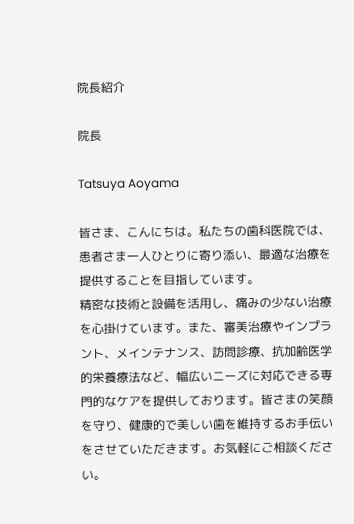院長紹介

院長

Tatsuya Aoyama

皆さま、こんにちは。私たちの歯科医院では、患者さま一人ひとりに寄り添い、最適な治療を提供することを目指しています。
精密な技術と設備を活用し、痛みの少ない治療を心掛けています。また、審美治療やインプラント、メインテナンス、訪問診療、抗加齢医学的栄養療法など、幅広いニーズに対応できる専門的なケアを提供しております。皆さまの笑顔を守り、健康的で美しい歯を維持するお手伝いをさせていただきます。お気軽にご相談ください。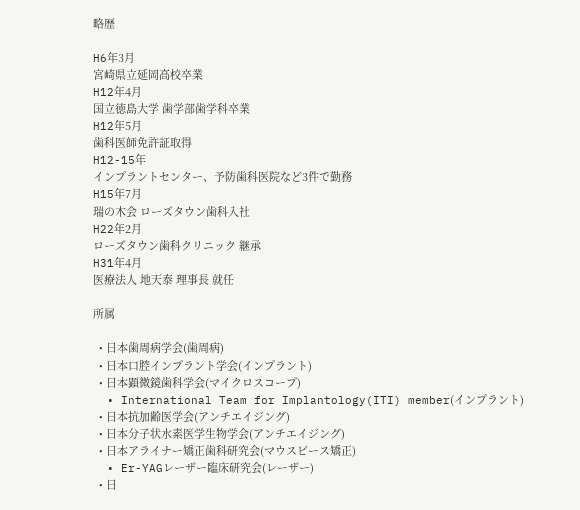略歴

H6年3月
宮崎県立延岡高校卒業
H12年4月
国立徳島大学 歯学部歯学科卒業
H12年5月
歯科医師免許証取得
H12-15年
インプラントセンター、予防歯科医院など3件で勤務
H15年7月
瑞の木会 ローズタウン歯科入社
H22年2月
ローズタウン歯科クリニック 継承
H31年4月
医療法人 地天泰 理事長 就任

所属

  • 日本歯周病学会(歯周病)
  • 日本口腔インプラント学会(インプラント)
  • 日本顕微鏡歯科学会(マイクロスコープ)
  • International Team for Implantology(ITI) member(インプラント)
  • 日本抗加齢医学会(アンチエイジング)
  • 日本分子状水素医学生物学会(アンチエイジング)
  • 日本アライナー矯正歯科研究会(マウスピース矯正)
  • Er-YAGレーザー臨床研究会(レーザー)
  • 日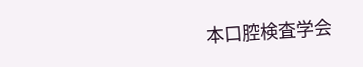本口腔検査学会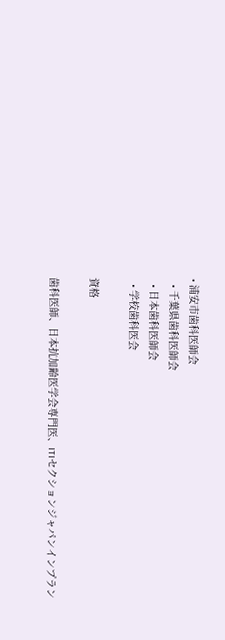• 浦安市歯科医師会
  • 千葉県歯科医師会
  • 日本歯科医師会
  • 学校歯科医会

資格

歯科医師、日本抗加齢医学会専門医、ITIセクションジャパンインプラン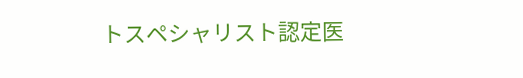トスペシャリスト認定医